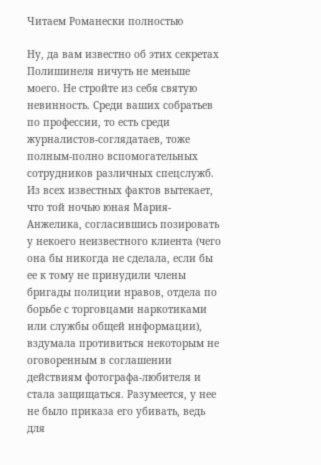Читаем Романески полностью

Ну, да вам известно об этих секретах Полишинеля ничуть не меньше моего. Не стройте из себя святую невинность. Среди ваших собратьев по профессии, то есть среди журналистов-соглядатаев, тоже полным-полно вспомогательных сотрудников различных спецслужб. Из всех известных фактов вытекает, что той ночью юная Мария-Анжелика, согласившись позировать у некоего неизвестного клиента (чего она бы никогда не сделала, если бы ее к тому не принудили члены бригады полиции нравов, отдела по борьбе с торговцами наркотиками или службы общей информации), вздумала противиться некоторым не оговоренным в соглашении действиям фотографа-любителя и стала защищаться. Разумеется, у нее не было приказа его убивать, ведь для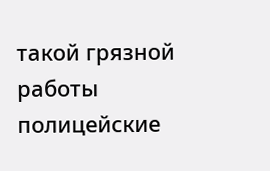такой грязной работы полицейские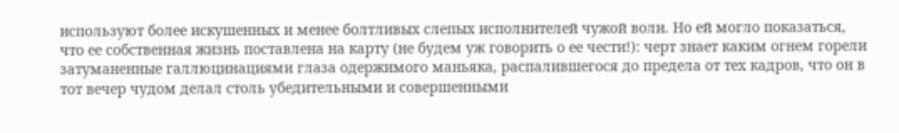используют более искушенных и менее болтливых слепых исполнителей чужой воли. Но ей могло показаться, что ее собственная жизнь поставлена на карту (не будем уж говорить о ее чести!): черт знает каким огнем горели затуманенные галлюцинациями глаза одержимого маньяка, распалившегося до предела от тех кадров, что он в тот вечер чудом делал столь убедительными и совершенными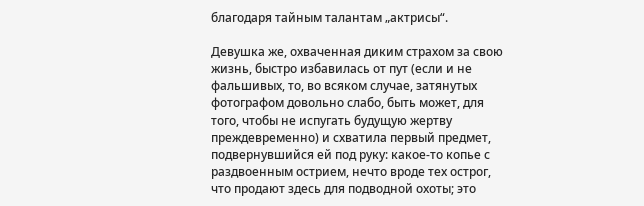благодаря тайным талантам „актрисы“.

Девушка же, охваченная диким страхом за свою жизнь, быстро избавилась от пут (если и не фальшивых, то, во всяком случае, затянутых фотографом довольно слабо, быть может, для того, чтобы не испугать будущую жертву преждевременно) и схватила первый предмет, подвернувшийся ей под руку: какое-то копье с раздвоенным острием, нечто вроде тех острог, что продают здесь для подводной охоты; это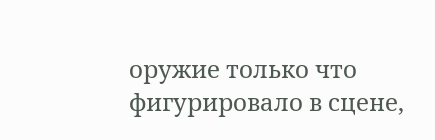оружие только что фигурировало в сцене,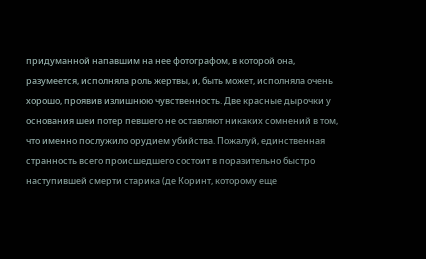придуманной напавшим на нее фотографом, в которой она, разумеется, исполняла роль жертвы, и, быть может, исполняла очень хорошо, проявив излишнюю чувственность. Две красные дырочки у основания шеи потер певшего не оставляют никаких сомнений в том, что именно послужило орудием убийства. Пожалуй, единственная странность всего происшедшего состоит в поразительно быстро наступившей смерти старика (де Коринт, которому еще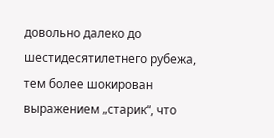довольно далеко до шестидесятилетнего рубежа, тем более шокирован выражением „старик“, что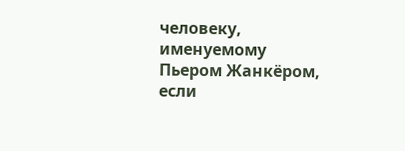человеку, именуемому Пьером Жанкёром, если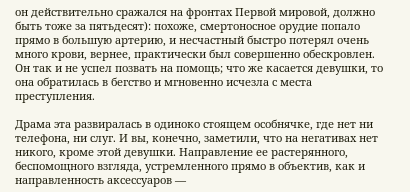он действительно сражался на фронтах Первой мировой, должно быть тоже за пятьдесят): похоже, смертоносное орудие попало прямо в большую артерию, и несчастный быстро потерял очень много крови, вернее, практически был совершенно обескровлен. Он так и не успел позвать на помощь; что же касается девушки, то она обратилась в бегство и мгновенно исчезла с места преступления.

Драма эта развиралась в одиноко стоящем особнячке, где нет ни телефона, ни слуг. И вы, конечно, заметили, что на негативах нет никого, кроме этой девушки. Направление ее растерянного, беспомощного взгляда, устремленного прямо в объектив, как и направленность аксессуаров —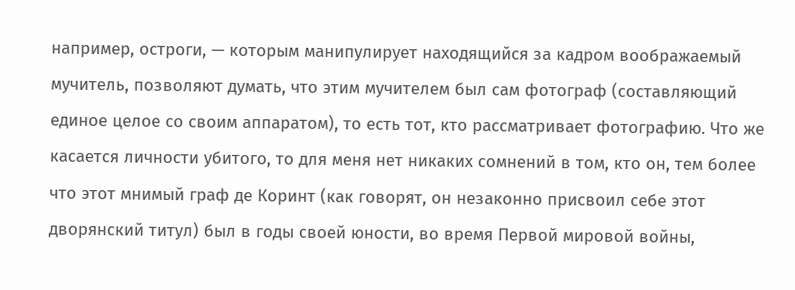например, остроги, — которым манипулирует находящийся за кадром воображаемый мучитель, позволяют думать, что этим мучителем был сам фотограф (составляющий единое целое со своим аппаратом), то есть тот, кто рассматривает фотографию. Что же касается личности убитого, то для меня нет никаких сомнений в том, кто он, тем более что этот мнимый граф де Коринт (как говорят, он незаконно присвоил себе этот дворянский титул) был в годы своей юности, во время Первой мировой войны,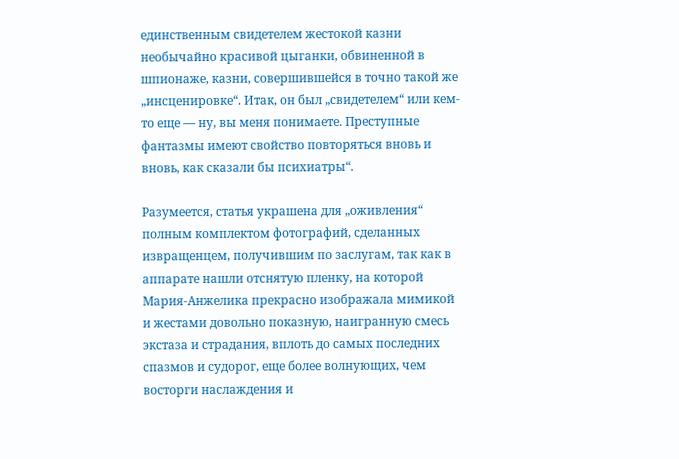единственным свидетелем жестокой казни необычайно красивой цыганки, обвиненной в шпионаже, казни, совершившейся в точно такой же „инсценировке“. Итак, он был „свидетелем“ или кем-то еще — ну, вы меня понимаете. Преступные фантазмы имеют свойство повторяться вновь и вновь, как сказали бы психиатры“.

Разумеется, статья украшена для „оживления“ полным комплектом фотографий, сделанных извращенцем, получившим по заслугам, так как в аппарате нашли отснятую пленку, на которой Мария-Анжелика прекрасно изображала мимикой и жестами довольно показную, наигранную смесь экстаза и страдания, вплоть до самых последних спазмов и судорог, еще более волнующих, чем восторги наслаждения и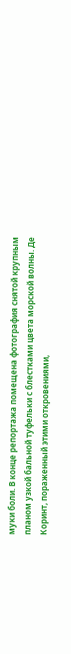муки боли. В конце репортажа помещена фотография снятой крупным планом узкой бальной туфельки с блестками цвета морской волны. Де Коринт, пораженный этими откровениями,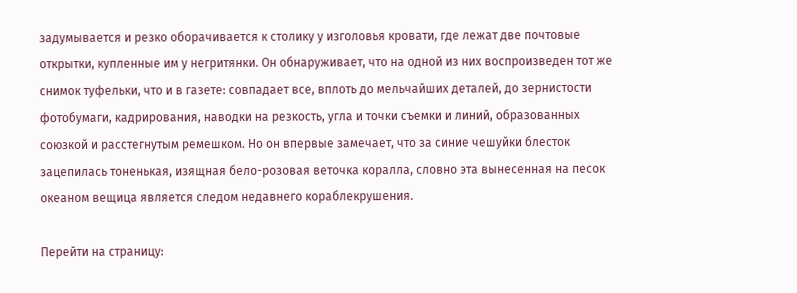задумывается и резко оборачивается к столику у изголовья кровати, где лежат две почтовые открытки, купленные им у негритянки. Он обнаруживает, что на одной из них воспроизведен тот же снимок туфельки, что и в газете: совпадает все, вплоть до мельчайших деталей, до зернистости фотобумаги, кадрирования, наводки на резкость, угла и точки съемки и линий, образованных союзкой и расстегнутым ремешком. Но он впервые замечает, что за синие чешуйки блесток зацепилась тоненькая, изящная бело-розовая веточка коралла, словно эта вынесенная на песок океаном вещица является следом недавнего кораблекрушения.

Перейти на страницу: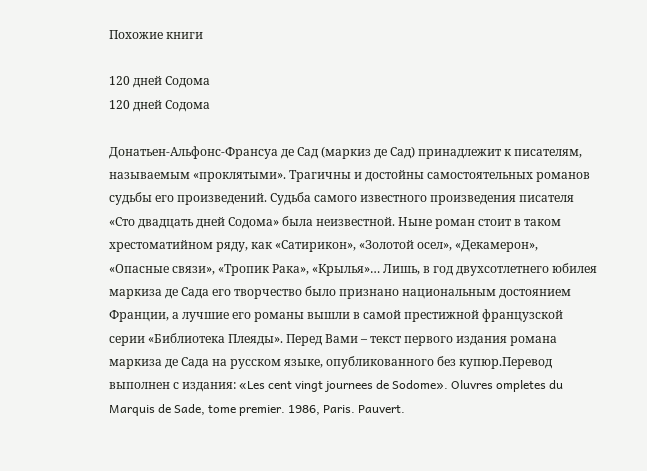Похожие книги

120 дней Содома
120 дней Содома

Донатьен-Альфонс-Франсуа де Сад (маркиз де Сад) принадлежит к писателям, называемым «проклятыми». Трагичны и достойны самостоятельных романов судьбы его произведений. Судьба самого известного произведения писателя «Сто двадцать дней Содома» была неизвестной. Ныне роман стоит в таком хрестоматийном ряду, как «Сатирикон», «Золотой осел», «Декамерон», «Опасные связи», «Тропик Рака», «Крылья»… Лишь, в год двухсотлетнего юбилея маркиза де Сада его творчество было признано национальным достоянием Франции, а лучшие его романы вышли в самой престижной французской серии «Библиотека Плеяды». Перед Вами – текст первого издания романа маркиза де Сада на русском языке, опубликованного без купюр.Перевод выполнен с издания: «Les cent vingt journees de Sodome». Oluvres ompletes du Marquis de Sade, tome premier. 1986, Paris. Pauvert.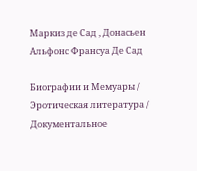Маркиз де Сад , Донасьен Альфонс Франсуа Де Сад

Биографии и Мемуары / Эротическая литература / Документальное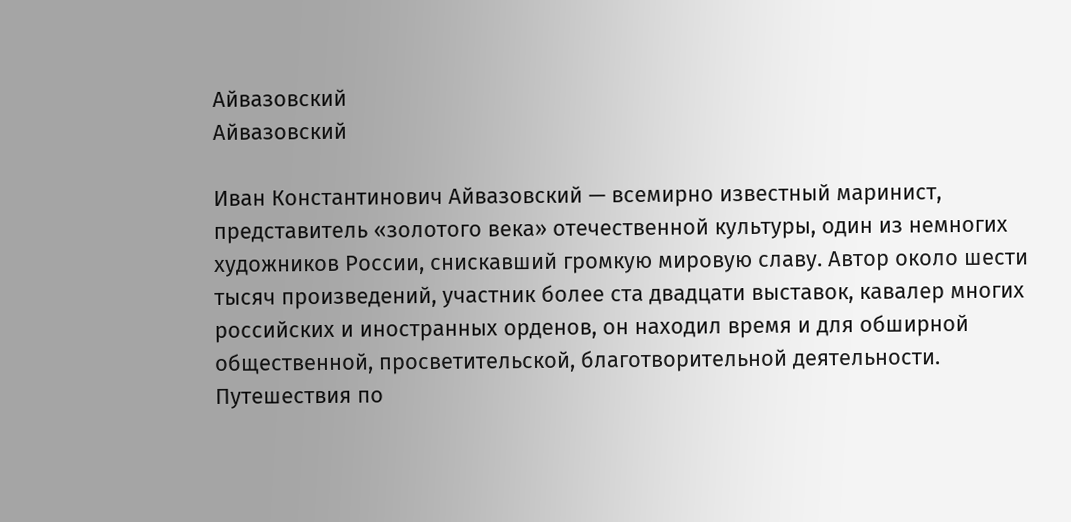Айвазовский
Айвазовский

Иван Константинович Айвазовский — всемирно известный маринист, представитель «золотого века» отечественной культуры, один из немногих художников России, снискавший громкую мировую славу. Автор около шести тысяч произведений, участник более ста двадцати выставок, кавалер многих российских и иностранных орденов, он находил время и для обширной общественной, просветительской, благотворительной деятельности. Путешествия по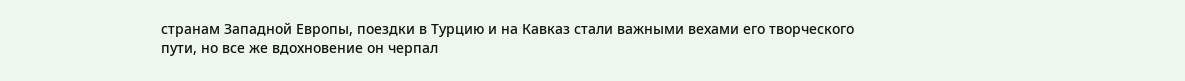странам Западной Европы, поездки в Турцию и на Кавказ стали важными вехами его творческого пути, но все же вдохновение он черпал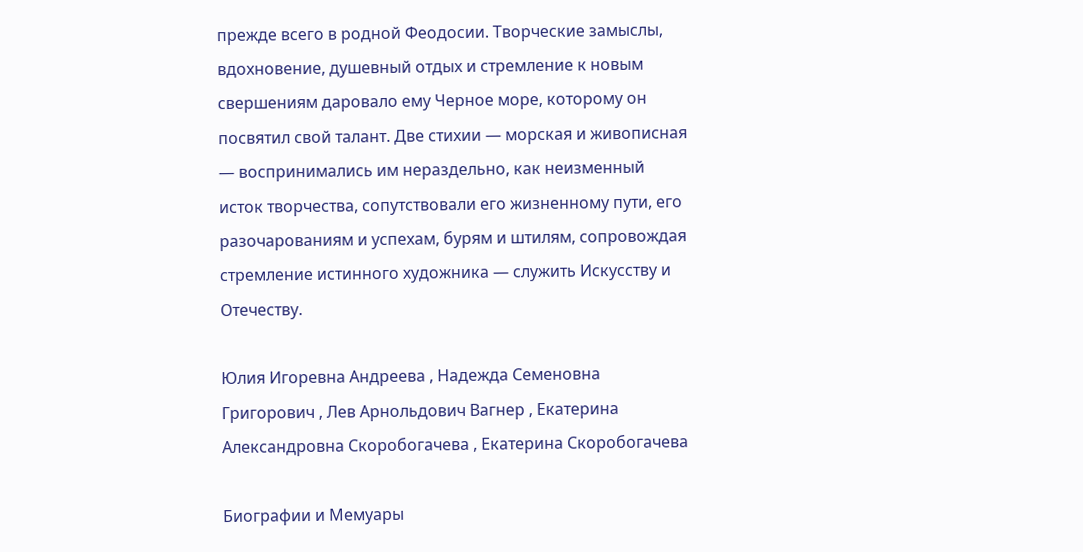прежде всего в родной Феодосии. Творческие замыслы, вдохновение, душевный отдых и стремление к новым свершениям даровало ему Черное море, которому он посвятил свой талант. Две стихии — морская и живописная — воспринимались им нераздельно, как неизменный исток творчества, сопутствовали его жизненному пути, его разочарованиям и успехам, бурям и штилям, сопровождая стремление истинного художника — служить Искусству и Отечеству.

Юлия Игоревна Андреева , Надежда Семеновна Григорович , Лев Арнольдович Вагнер , Екатерина Александровна Скоробогачева , Екатерина Скоробогачева

Биографии и Мемуары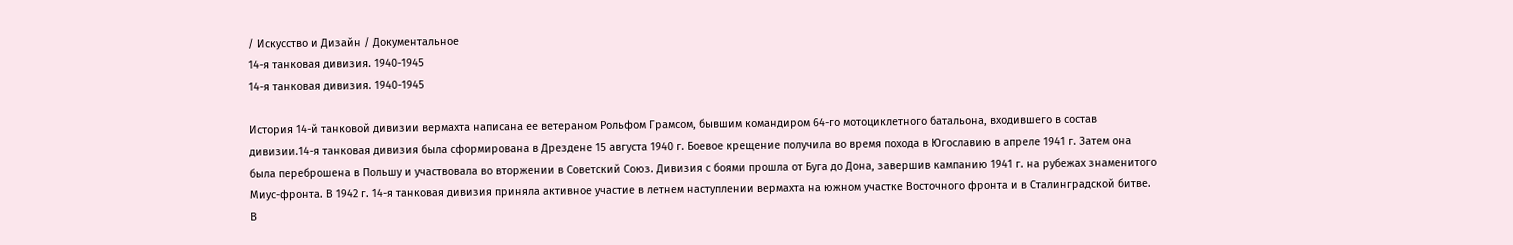/ Искусство и Дизайн / Документальное
14-я танковая дивизия. 1940-1945
14-я танковая дивизия. 1940-1945

История 14-й танковой дивизии вермахта написана ее ветераном Рольфом Грамсом, бывшим командиром 64-го мотоциклетного батальона, входившего в состав дивизии.14-я танковая дивизия была сформирована в Дрездене 15 августа 1940 г. Боевое крещение получила во время похода в Югославию в апреле 1941 г. Затем она была переброшена в Польшу и участвовала во вторжении в Советский Союз. Дивизия с боями прошла от Буга до Дона, завершив кампанию 1941 г. на рубежах знаменитого Миус-фронта. В 1942 г. 14-я танковая дивизия приняла активное участие в летнем наступлении вермахта на южном участке Восточного фронта и в Сталинградской битве. В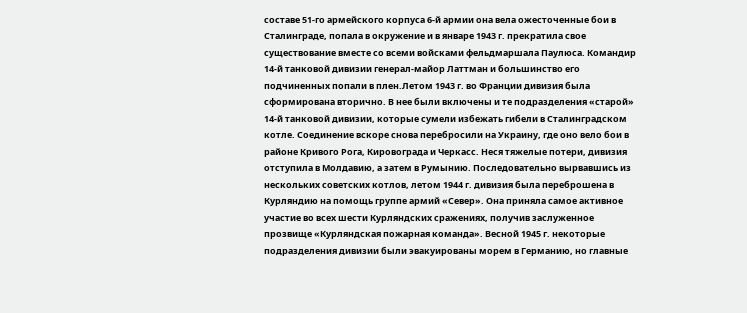составе 51-го армейского корпуса 6-й армии она вела ожесточенные бои в Сталинграде, попала в окружение и в январе 1943 г. прекратила свое существование вместе со всеми войсками фельдмаршала Паулюса. Командир 14-й танковой дивизии генерал-майор Латтман и большинство его подчиненных попали в плен.Летом 1943 г. во Франции дивизия была сформирована вторично. В нее были включены и те подразделения «старой» 14-й танковой дивизии, которые сумели избежать гибели в Сталинградском котле. Соединение вскоре снова перебросили на Украину, где оно вело бои в районе Кривого Рога, Кировограда и Черкасс. Неся тяжелые потери, дивизия отступила в Молдавию, а затем в Румынию. Последовательно вырвавшись из нескольких советских котлов, летом 1944 г. дивизия была переброшена в Курляндию на помощь группе армий «Север». Она приняла самое активное участие во всех шести Курляндских сражениях, получив заслуженное прозвище «Курляндская пожарная команда». Весной 1945 г. некоторые подразделения дивизии были эвакуированы морем в Германию, но главные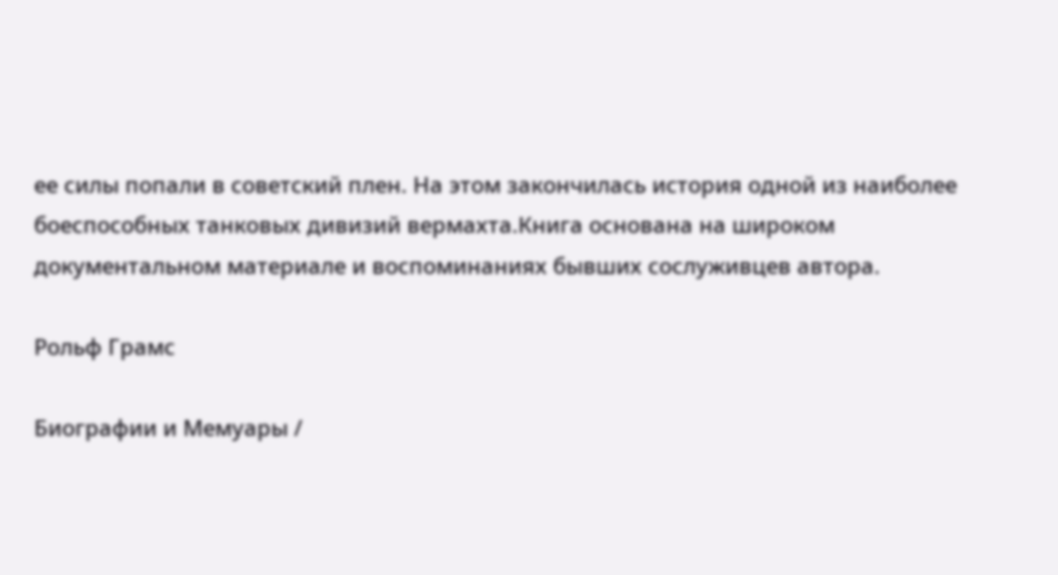ее силы попали в советский плен. На этом закончилась история одной из наиболее боеспособных танковых дивизий вермахта.Книга основана на широком документальном материале и воспоминаниях бывших сослуживцев автора.

Рольф Грамс

Биографии и Мемуары /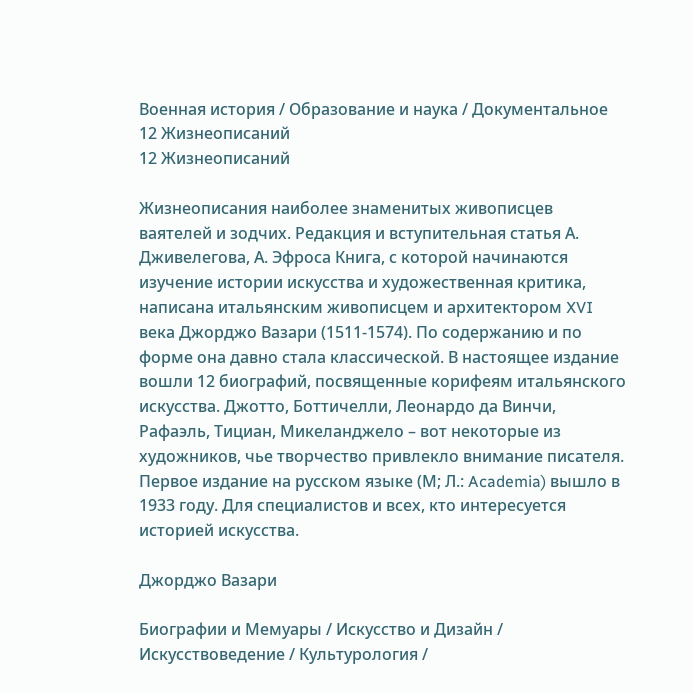Военная история / Образование и наука / Документальное
12 Жизнеописаний
12 Жизнеописаний

Жизнеописания наиболее знаменитых живописцев ваятелей и зодчих. Редакция и вступительная статья А. Дживелегова, А. Эфроса Книга, с которой начинаются изучение истории искусства и художественная критика, написана итальянским живописцем и архитектором XVI века Джорджо Вазари (1511-1574). По содержанию и по форме она давно стала классической. В настоящее издание вошли 12 биографий, посвященные корифеям итальянского искусства. Джотто, Боттичелли, Леонардо да Винчи, Рафаэль, Тициан, Микеланджело – вот некоторые из художников, чье творчество привлекло внимание писателя. Первое издание на русском языке (М; Л.: Academia) вышло в 1933 году. Для специалистов и всех, кто интересуется историей искусства.

Джорджо Вазари

Биографии и Мемуары / Искусство и Дизайн / Искусствоведение / Культурология /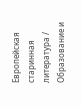Европейская старинная литература / Образование и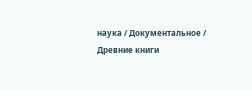наука / Документальное / Древние книги